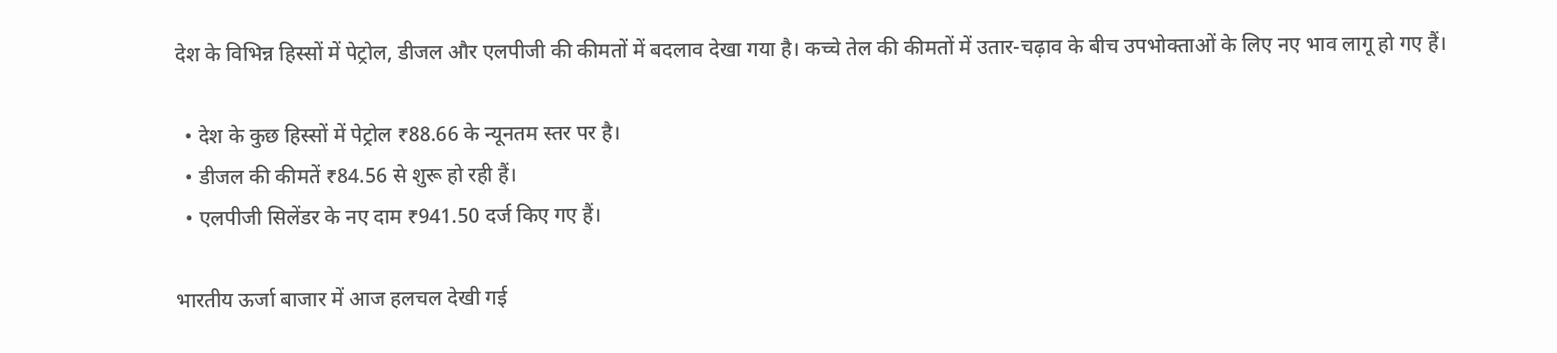देश के विभिन्न हिस्सों में पेट्रोल, डीजल और एलपीजी की कीमतों में बदलाव देखा गया है। कच्चे तेल की कीमतों में उतार-चढ़ाव के बीच उपभोक्ताओं के लिए नए भाव लागू हो गए हैं।

  • देश के कुछ हिस्सों में पेट्रोल ₹88.66 के न्यूनतम स्तर पर है।
  • डीजल की कीमतें ₹84.56 से शुरू हो रही हैं।
  • एलपीजी सिलेंडर के नए दाम ₹941.50 दर्ज किए गए हैं।

भारतीय ऊर्जा बाजार में आज हलचल देखी गई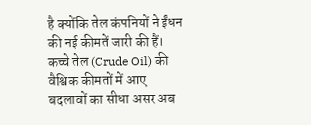है क्योंकि तेल कंपनियों ने ईंधन की नई कीमतें जारी की हैं। कच्चे तेल (Crude Oil) की वैश्विक कीमतों में आए बदलावों का सीधा असर अब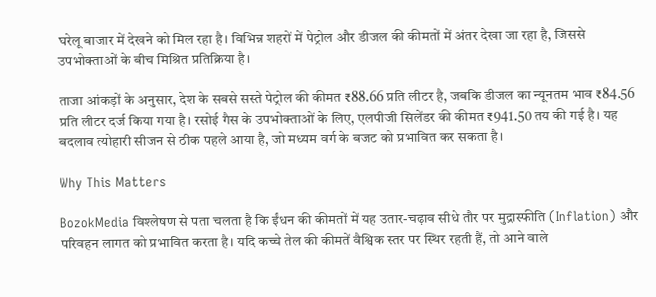घरेलू बाजार में देखने को मिल रहा है। विभिन्न शहरों में पेट्रोल और डीजल की कीमतों में अंतर देखा जा रहा है, जिससे उपभोक्ताओं के बीच मिश्रित प्रतिक्रिया है।

ताजा आंकड़ों के अनुसार, देश के सबसे सस्ते पेट्रोल की कीमत ₹88.66 प्रति लीटर है, जबकि डीजल का न्यूनतम भाव ₹84.56 प्रति लीटर दर्ज किया गया है। रसोई गैस के उपभोक्ताओं के लिए, एलपीजी सिलेंडर की कीमत ₹941.50 तय की गई है। यह बदलाव त्योहारी सीजन से ठीक पहले आया है, जो मध्यम वर्ग के बजट को प्रभावित कर सकता है।

Why This Matters

BozokMedia विश्लेषण से पता चलता है कि ईंधन की कीमतों में यह उतार-चढ़ाव सीधे तौर पर मुद्रास्फीति (Inflation) और परिवहन लागत को प्रभावित करता है। यदि कच्चे तेल की कीमतें वैश्विक स्तर पर स्थिर रहती हैं, तो आने वाले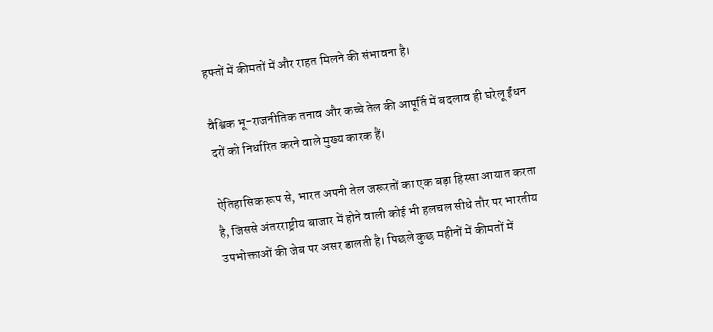हफ्तों में कीमतों में और राहत मिलने की संभावना है।

वैश्विक भू-राजनीतिक तनाव और कच्चे तेल की आपूर्ति में बदलाव ही घरेलू ईंधन दरों को निर्धारित करने वाले मुख्य कारक हैं।

ऐतिहासिक रूप से, भारत अपनी तेल जरूरतों का एक बड़ा हिस्सा आयात करता है, जिससे अंतरराष्ट्रीय बाजार में होने वाली कोई भी हलचल सीधे तौर पर भारतीय उपभोक्ताओं की जेब पर असर डालती है। पिछले कुछ महीनों में कीमतों में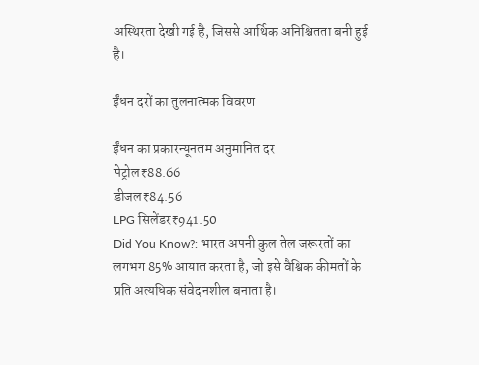अस्थिरता देखी गई है, जिससे आर्थिक अनिश्चितता बनी हुई है।

ईंधन दरों का तुलनात्मक विवरण

ईंधन का प्रकारन्यूनतम अनुमानित दर
पेट्रोल₹88.66
डीजल₹84.56
LPG सिलेंडर₹941.50
Did You Know?: भारत अपनी कुल तेल जरूरतों का लगभग 85% आयात करता है, जो इसे वैश्विक कीमतों के प्रति अत्यधिक संवेदनशील बनाता है।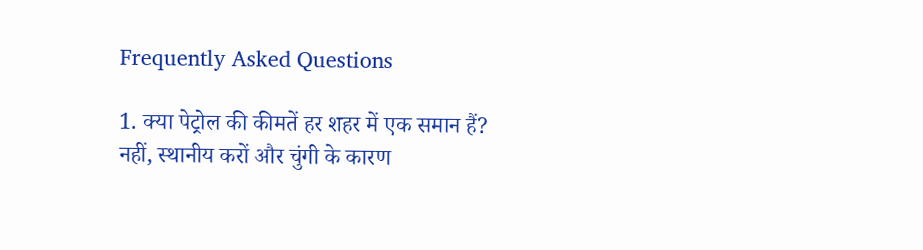Frequently Asked Questions

1. क्या पेट्रोल की कीमतें हर शहर में एक समान हैं?
नहीं, स्थानीय करों और चुंगी के कारण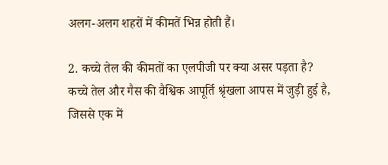अलग-अलग शहरों में कीमतें भिन्न होती हैं।

2. कच्चे तेल की कीमतों का एलपीजी पर क्या असर पड़ता है?
कच्चे तेल और गैस की वैश्विक आपूर्ति श्रृंखला आपस में जुड़ी हुई है, जिससे एक में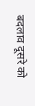बदलाव दूसरे को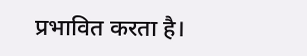प्रभावित करता है।